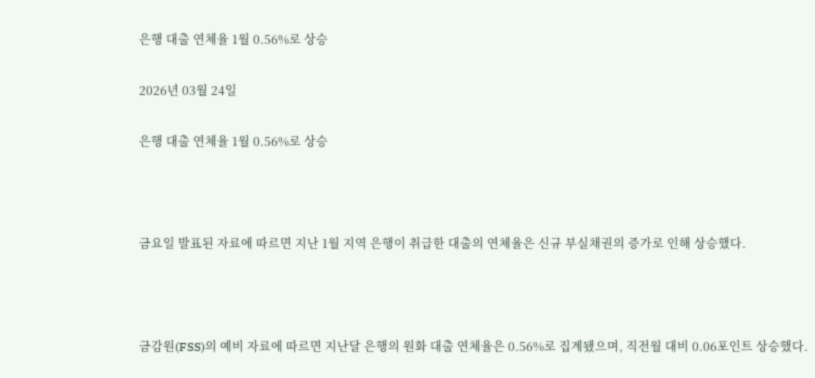은행 대출 연체율 1월 0.56%로 상승

2026년 03월 24일

은행 대출 연체율 1월 0.56%로 상승



금요일 발표된 자료에 따르면 지난 1월 지역 은행이 취급한 대출의 연체율은 신규 부실채권의 증가로 인해 상승했다.



금감원(FSS)의 예비 자료에 따르면 지난달 은행의 원화 대출 연체율은 0.56%로 집계됐으며, 직전월 대비 0.06포인트 상승했다.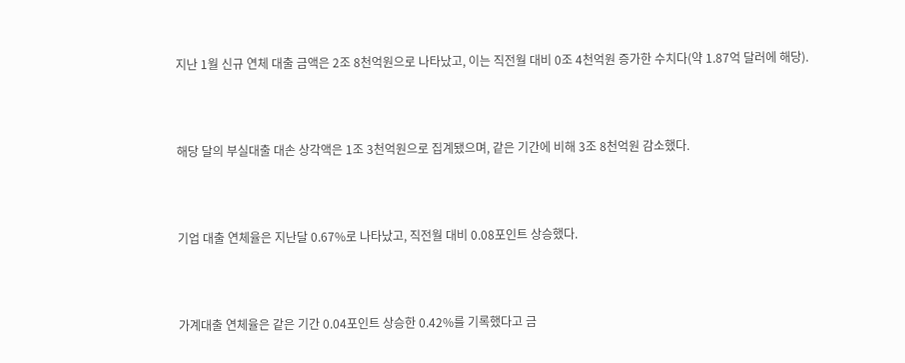지난 1월 신규 연체 대출 금액은 2조 8천억원으로 나타났고, 이는 직전월 대비 0조 4천억원 증가한 수치다(약 1.87억 달러에 해당).



해당 달의 부실대출 대손 상각액은 1조 3천억원으로 집계됐으며, 같은 기간에 비해 3조 8천억원 감소했다.



기업 대출 연체율은 지난달 0.67%로 나타났고, 직전월 대비 0.08포인트 상승했다.



가계대출 연체율은 같은 기간 0.04포인트 상승한 0.42%를 기록했다고 금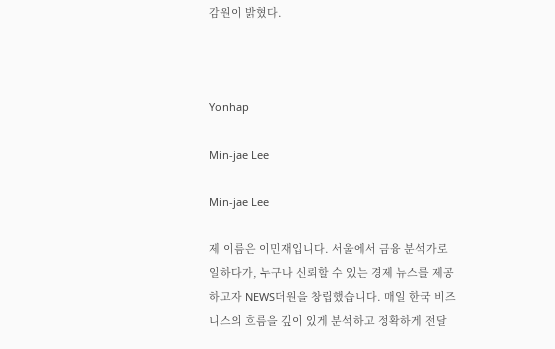감원이 밝혔다.



Yonhap

Min-jae Lee

Min-jae Lee

제 이름은 이민재입니다. 서울에서 금융 분석가로 일하다가, 누구나 신뢰할 수 있는 경제 뉴스를 제공하고자 NEWS더원을 창립했습니다. 매일 한국 비즈니스의 흐름을 깊이 있게 분석하고 정확하게 전달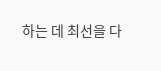하는 데 최선을 다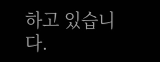하고 있습니다.